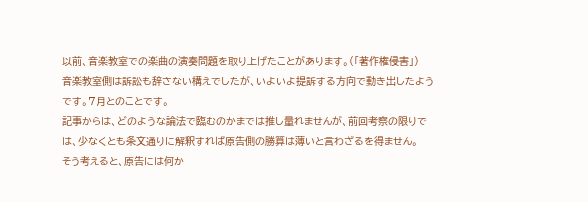以前、音楽教室での楽曲の演奏問題を取り上げたことがあります。(「著作権侵害」)
音楽教室側は訴訟も辞さない構えでしたが、いよいよ提訴する方向で動き出したようです。7月とのことです。
記事からは、どのような論法で臨むのかまでは推し量れませんが、前回考察の限りでは、少なくとも条文通りに解釈すれば原告側の勝算は薄いと言わざるを得ません。
そう考えると、原告には何か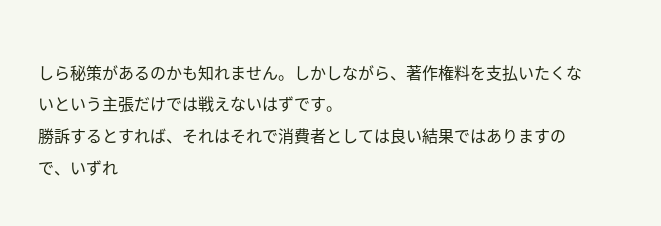しら秘策があるのかも知れません。しかしながら、著作権料を支払いたくないという主張だけでは戦えないはずです。
勝訴するとすれば、それはそれで消費者としては良い結果ではありますので、いずれ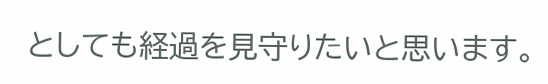としても経過を見守りたいと思います。